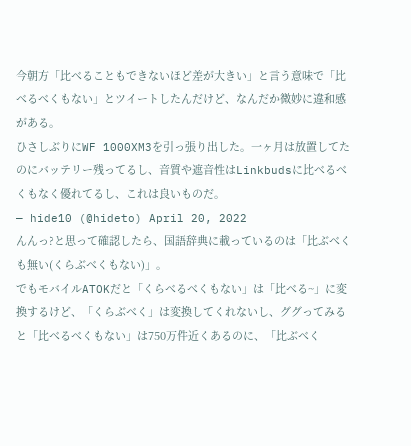今朝方「比べることもできないほど差が大きい」と言う意味で「比べるべくもない」とツイートしたんだけど、なんだか微妙に違和感がある。
ひさしぶりにWF 1000XM3を引っ張り出した。一ヶ月は放置してたのにバッテリー残ってるし、音質や遮音性はLinkbudsに比べるべくもなく優れてるし、これは良いものだ。
— hide10 (@hideto) April 20, 2022
んんっ?と思って確認したら、国語辞典に載っているのは「比ぶべくも無い(くらぶべくもない)」。
でもモバイルATOKだと「くらべるべくもない」は「比べる~」に変換するけど、「くらぶべく」は変換してくれないし、ググってみると「比べるべくもない」は750万件近くあるのに、「比ぶべく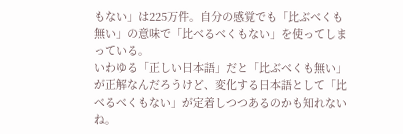もない」は225万件。自分の感覚でも「比ぶべくも無い」の意味で「比べるべくもない」を使ってしまっている。
いわゆる「正しい日本語」だと「比ぶべくも無い」が正解なんだろうけど、変化する日本語として「比べるべくもない」が定着しつつあるのかも知れないね。